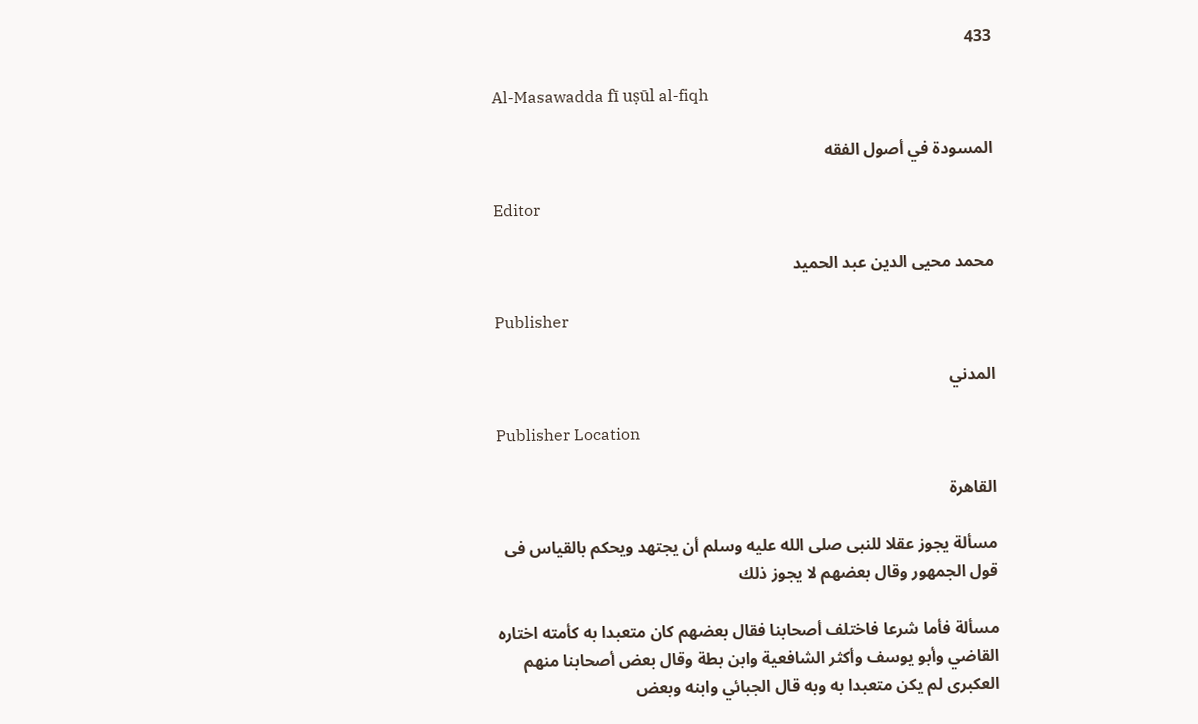433

Al-Masawadda fī uṣūl al-fiqh

المسودة في أصول الفقه

Editor

محمد محيى الدين عبد الحميد

Publisher

المدني

Publisher Location

القاهرة

مسألة يجوز عقلا للنبى صلى الله عليه وسلم أن يجتهد ويحكم بالقياس فى قول الجمهور وقال بعضهم لا يجوز ذلك

مسألة فأما شرعا فاختلف أصحابنا فقال بعضهم كان متعبدا به كأمته اختاره القاضي وأبو يوسف وأكثر الشافعية وابن بطة وقال بعض أصحابنا منهم العكبرى لم يكن متعبدا به وبه قال الجبائي وابنه وبعض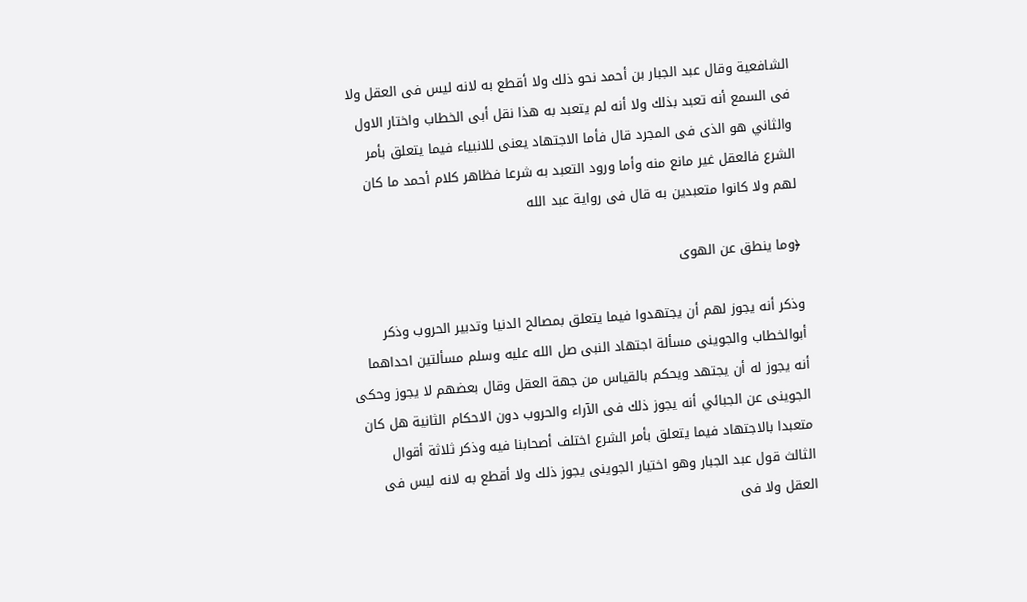الشافعية وقال عبد الجبار بن أحمد نحو ذلك ولا أقطع به لانه ليس فى العقل ولا فى السمع أنه تعبد بذلك ولا أنه لم يتعبد به هذا نقل أبى الخطاب واختار الاول والثاني هو الذى فى المجرد قال فأما الاجتهاد يعنى للانبياء فيما يتعلق بأمر الشرع فالعقل غير مانع منه وأما ورود التعبد به شرعا فظاهر كلام أحمد ما كان لهم ولا كانوا متعبدين به قال فى رواية عبد الله

﴿وما ينطق عن الهوى

وذكر أنه يجوز لهم أن يجتهدوا فيما يتعلق بمصالح الدنيا وتدبير الحروب وذكر أبوالخطاب والجوينى مسألة اجتهاد النبى صل الله عليه وسلم مسألتين احداهما أنه يجوز له أن يجتهد ويحكم بالقياس من جهة العقل وقال بعضهم لا يجوز وحكى الجوينى عن الجبائي أنه يجوز ذلك فى الآراء والحروب دون الاحكام الثانية هل كان متعبدا بالاجتهاد فيما يتعلق بأمر الشرع اختلف أصحابنا فيه وذكر ثلاثة أقوال الثالث قول عبد الجبار وهو اختيار الجوينى يجوز ذلك ولا أقطع به لانه ليس فى العقل ولا فى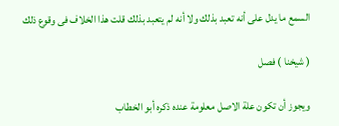السمع ما يدل على أنه تعبد بذلك ولا أنه لم يتعبد بذلك قلت هذا الخلاف فى وقوع ذلك

( شيخنا ) فصل

ويجوز أن تكون علة الاصل معلومة عنده ذكره أبو الخطاب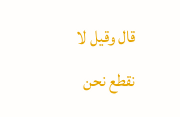قال وقيل لا نقطع نحن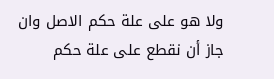ولا هو على علة حكم الاصل وان جاز أن نقطع على علة حكم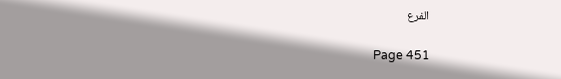الفرع

Page 451